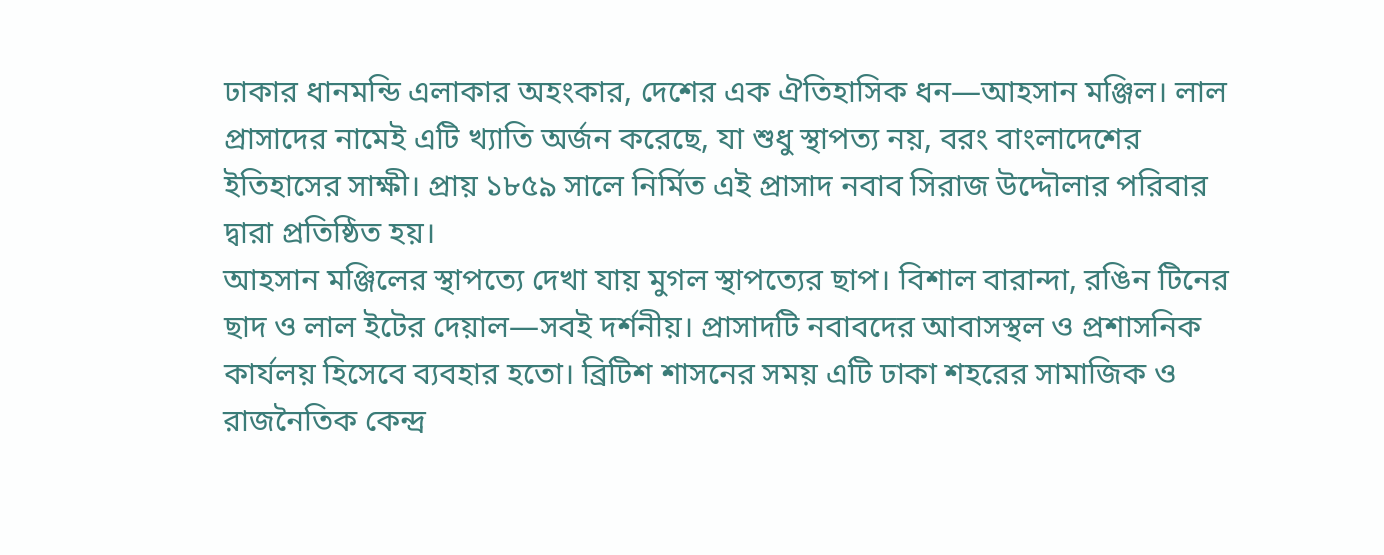ঢাকার ধানমন্ডি এলাকার অহংকার, দেশের এক ঐতিহাসিক ধন—আহসান মঞ্জিল। লাল প্রাসাদের নামেই এটি খ্যাতি অর্জন করেছে, যা শুধু স্থাপত্য নয়, বরং বাংলাদেশের ইতিহাসের সাক্ষী। প্রায় ১৮৫৯ সালে নির্মিত এই প্রাসাদ নবাব সিরাজ উদ্দৌলার পরিবার দ্বারা প্রতিষ্ঠিত হয়।
আহসান মঞ্জিলের স্থাপত্যে দেখা যায় মুগল স্থাপত্যের ছাপ। বিশাল বারান্দা, রঙিন টিনের ছাদ ও লাল ইটের দেয়াল—সবই দর্শনীয়। প্রাসাদটি নবাবদের আবাসস্থল ও প্রশাসনিক কার্যলয় হিসেবে ব্যবহার হতো। ব্রিটিশ শাসনের সময় এটি ঢাকা শহরের সামাজিক ও রাজনৈতিক কেন্দ্র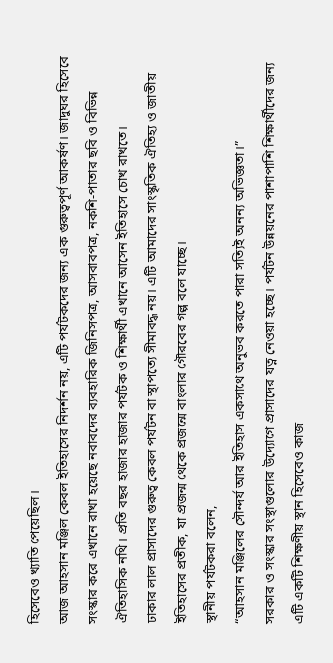হিসেবেও খ্যাতি পেয়েছিল।
আজ আহসান মঞ্জিল কেবল ইতিহাসের নিদর্শন নয়, এটি পর্যটকদের জন্য এক গুরুত্বপূর্ণ আকর্ষণ। জাদুঘর হিসেবে সংস্কার করে এখানে রাখা হয়েছে নবাবদের ব্যবহারিক জিনিসপত্র, আসবাবপত্র, নকশি-পাতার ছবি ও বিভিন্ন ঐতিহাসিক নথি। প্রতি বছর হাজার হাজার পর্যটক ও শিক্ষার্থী এখানে আসেন ইতিহাসে চোখ রাখতে।
ঢাকার লাল প্রাসাদের গুরুত্ব কেবল পর্যটন বা স্থাপত্যে সীমাবদ্ধ নয়। এটি আমাদের সাংস্কৃতিক ঐতিহ্য ও জাতীয় ইতিহাসের প্রতীক, যা প্রজন্ম থেকে প্রজন্মে বাংলার গৌরবের গল্প বলে যাচ্ছে।
স্থানীয় পর্যটকরা বলেন,
“আহসান মঞ্জিলের সৌন্দর্য আর ইতিহাস একসাথে অনুভব করতে পারা সত্যিই অনন্য অভিজ্ঞতা।”
সরকার ও সংস্কার সংস্থাগুলোর উদ্যোগে প্রাসাদের যত্ন নেওয়া হচ্ছে। পর্যটন উন্নয়নের পাশাপাশি শিক্ষার্থীদের জন্য এটি একটি শিক্ষণীয় স্থান হিসেবেও কাজ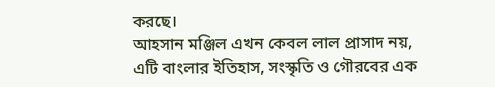করছে।
আহসান মঞ্জিল এখন কেবল লাল প্রাসাদ নয়, এটি বাংলার ইতিহাস, সংস্কৃতি ও গৌরবের এক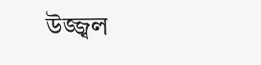উজ্জ্বল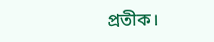প্রতীক।